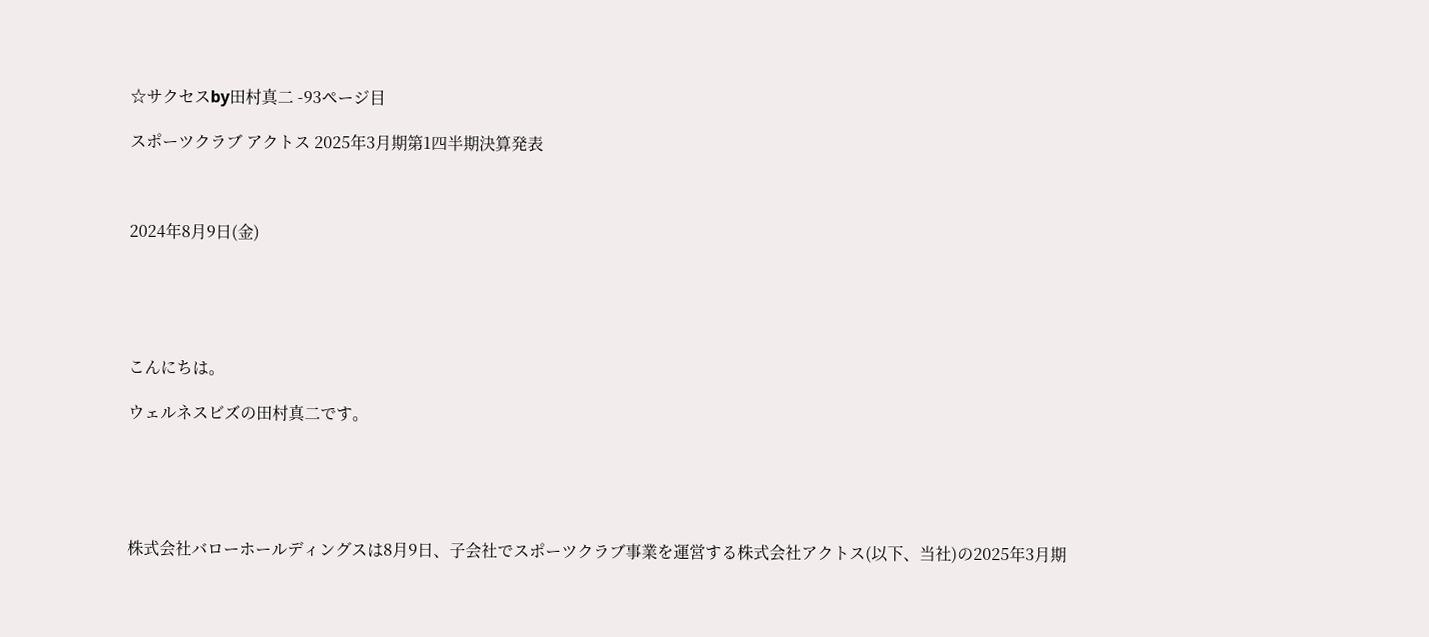☆サクセスby田村真二 -93ページ目

スポーツクラブ アクトス 2025年3月期第1四半期決算発表



2024年8月9日(金)





こんにちは。

ウェルネスビズの田村真二です。





株式会社バローホールディングスは8月9日、子会社でスポーツクラブ事業を運営する株式会社アクトス(以下、当社)の2025年3月期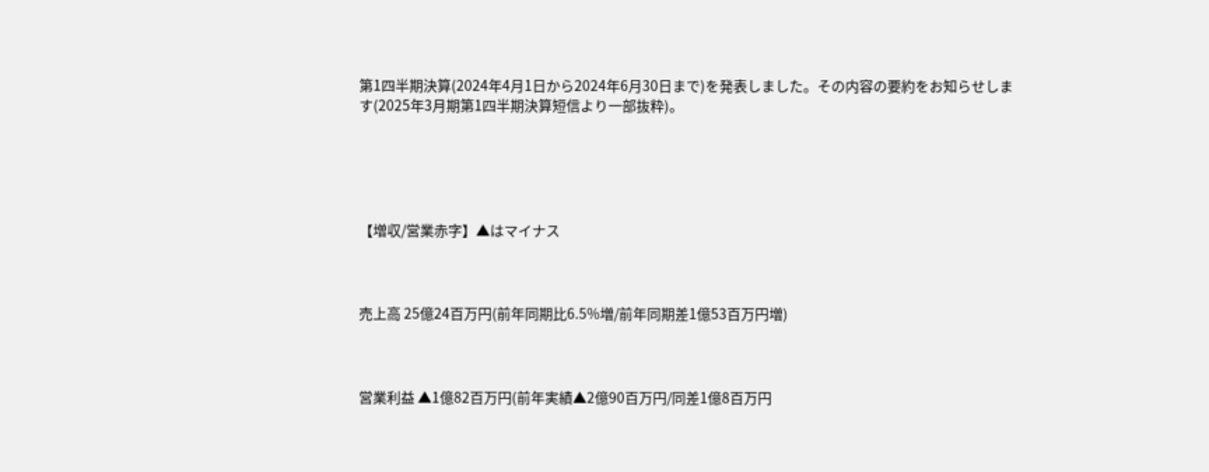第1四半期決算(2024年4月1日から2024年6月30日まで)を発表しました。その内容の要約をお知らせします(2025年3月期第1四半期決算短信より一部抜粋)。





【増収/営業赤字】▲はマイナス



売上高 25億24百万円(前年同期比6.5%増/前年同期差1億53百万円増)



営業利益 ▲1億82百万円(前年実績▲2億90百万円/同差1億8百万円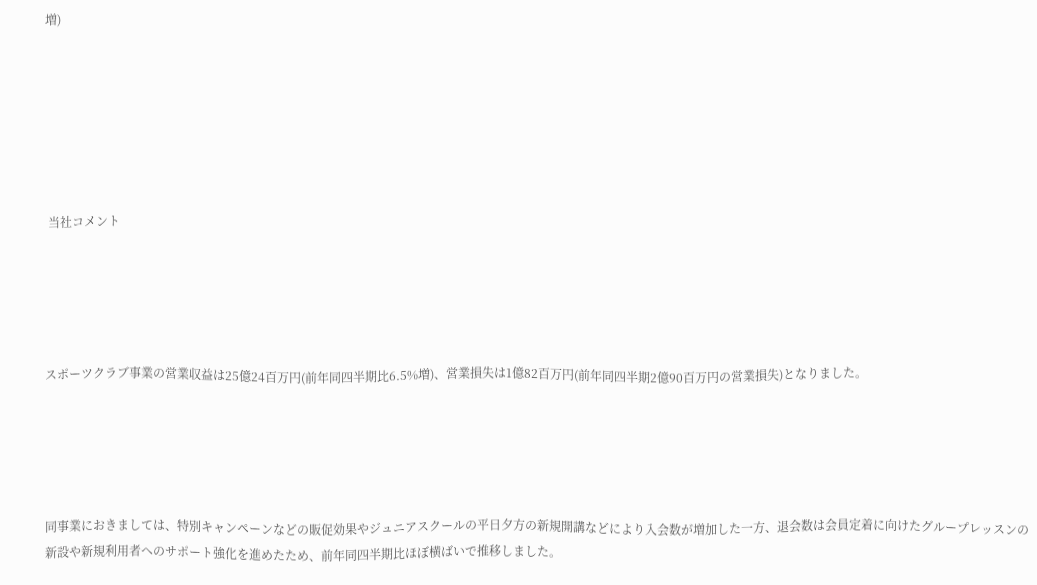増)







 当社コメント





スポーツクラブ事業の営業収益は25億24百万円(前年同四半期比6.5%増)、営業損失は1億82百万円(前年同四半期2億90百万円の営業損失)となりました。





同事業におきましては、特別キャンペーンなどの販促効果やジュニアスクールの平日夕方の新規開講などにより入会数が増加した一方、退会数は会員定着に向けたグループレッスンの新設や新規利用者へのサポート強化を進めたため、前年同四半期比ほぼ横ばいで推移しました。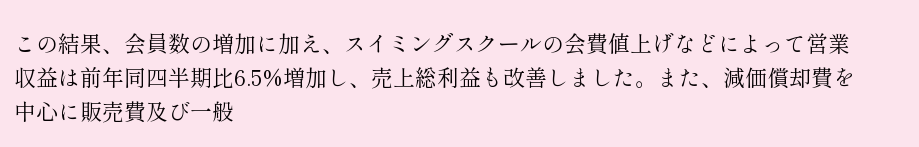この結果、会員数の増加に加え、スイミングスクールの会費値上げなどによって営業収益は前年同四半期比6.5%増加し、売上総利益も改善しました。また、減価償却費を中心に販売費及び一般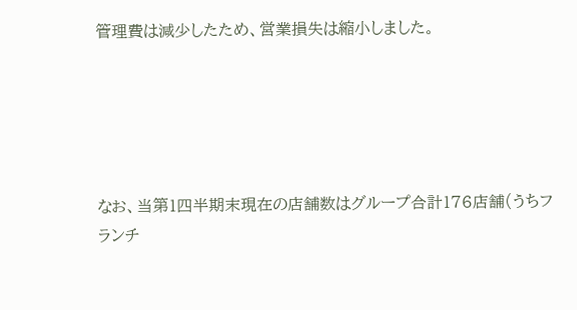管理費は減少したため、営業損失は縮小しました。





なお、当第1四半期末現在の店舗数はグループ合計176店舗(うちフランチ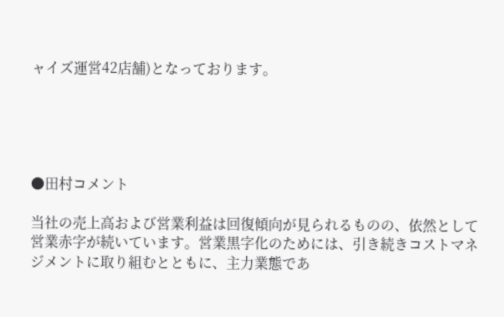ャイズ運営42店舗)となっております。





●田村コメント

当社の売上高および営業利益は回復傾向が見られるものの、依然として営業赤字が続いています。営業黒字化のためには、引き続きコストマネジメントに取り組むとともに、主力業態であ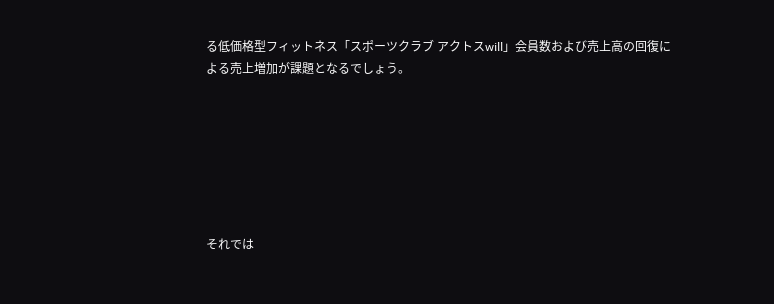る低価格型フィットネス「スポーツクラブ アクトスwill」会員数および売上高の回復による売上増加が課題となるでしょう。







それでは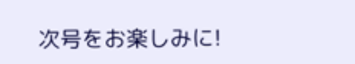次号をお楽しみに!